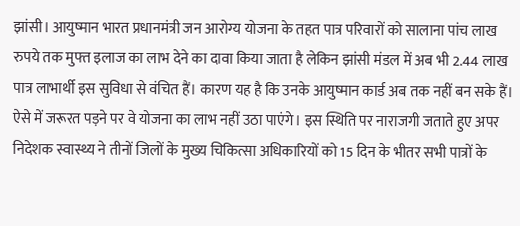झांसी। आयुष्मान भारत प्रधानमंत्री जन आरोग्य योजना के तहत पात्र परिवारों को सालाना पांच लाख रुपये तक मुफ्त इलाज का लाभ देने का दावा किया जाता है लेकिन झांसी मंडल में अब भी 2.44 लाख पात्र लाभार्थी इस सुविधा से वंचित हैं। कारण यह है कि उनके आयुष्मान कार्ड अब तक नहीं बन सके हैं। ऐसे में जरूरत पड़ने पर वे योजना का लाभ नहीं उठा पाएंगे। इस स्थिति पर नाराजगी जताते हुए अपर निदेशक स्वास्थ्य ने तीनों जिलों के मुख्य चिकित्सा अधिकारियों को 15 दिन के भीतर सभी पात्रों के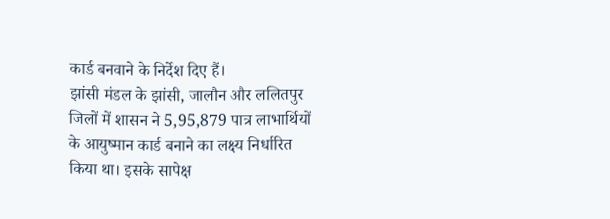कार्ड बनवाने के निर्देश दिए हैं।
झांसी मंडल के झांसी, जालौन और ललितपुर जिलों में शासन ने 5,95,879 पात्र लाभार्थियों के आयुष्मान कार्ड बनाने का लक्ष्य निर्धारित किया था। इसके सापेक्ष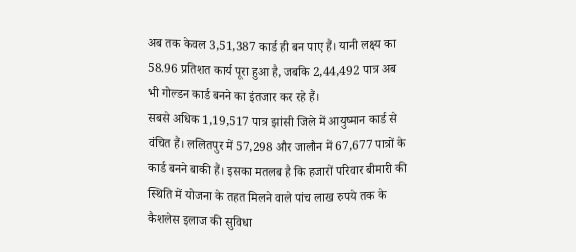अब तक केवल 3,51,387 कार्ड ही बन पाए हैं। यानी लक्ष्य का 58.96 प्रतिशत कार्य पूरा हुआ है, जबकि 2,44,492 पात्र अब भी गोल्डन कार्ड बनने का इंतजार कर रहे हैं।
सबसे अधिक 1,19,517 पात्र झांसी जिले में आयुष्मान कार्ड से वंचित हैं। ललितपुर में 57,298 और जालौन में 67,677 पात्रों के कार्ड बनने बाकी हैं। इसका मतलब है कि हजारों परिवार बीमारी की स्थिति में योजना के तहत मिलने वाले पांच लाख रुपये तक के कैशलेस इलाज की सुविधा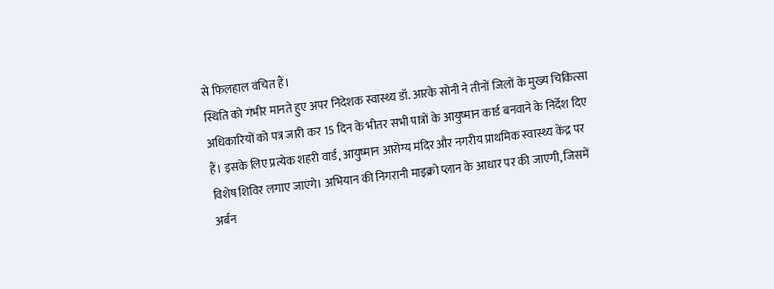से फिलहाल वंचित हैं।
स्थिति को गंभीर मानते हुए अपर निदेशक स्वास्थ्य डॉ. आरके सोनी ने तीनों जिलों के मुख्य चिकित्सा अधिकारियों को पत्र जारी कर 15 दिन के भीतर सभी पात्रों के आयुष्मान कार्ड बनवाने के निर्देश दिए हैं। इसके लिए प्रत्येक शहरी वार्ड, आयुष्मान आरोग्य मंदिर और नगरीय प्राथमिक स्वास्थ्य केंद्र पर विशेष शिविर लगाए जाएंगे। अभियान की निगरानी माइक्रो प्लान के आधार पर की जाएगी, जिसमें अर्बन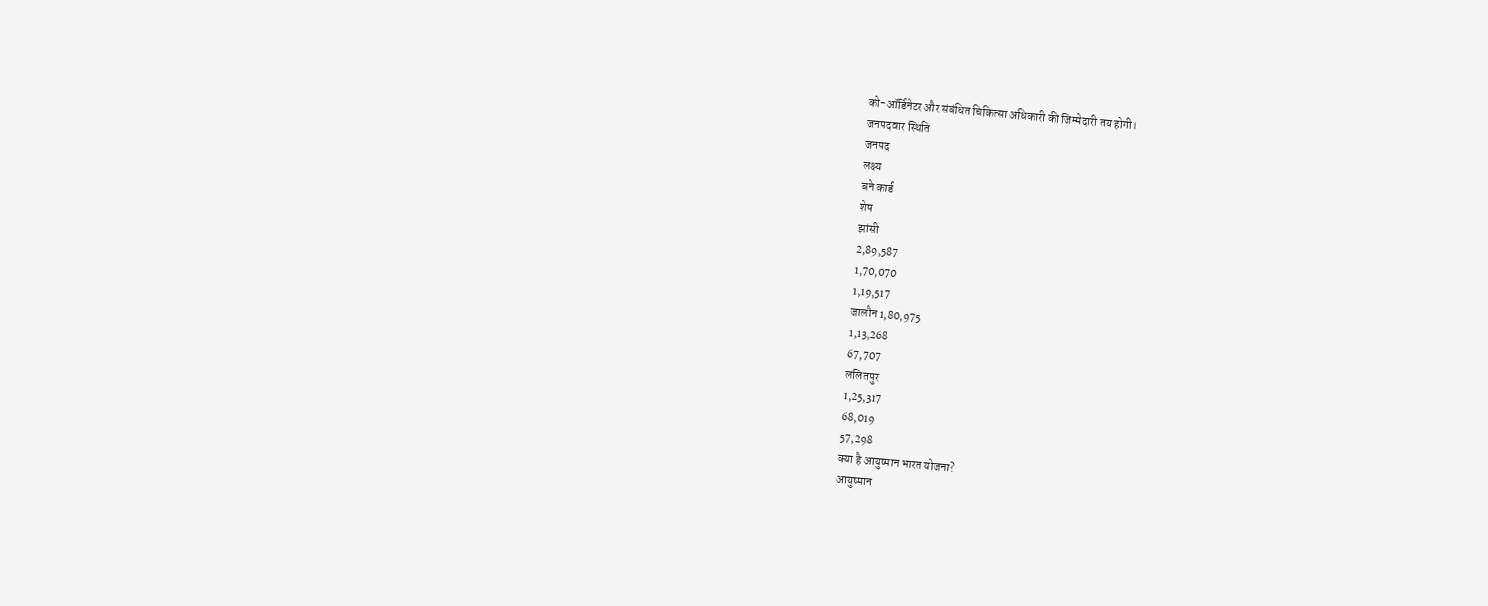को-ऑर्डिनेटर और संबंधित चिकित्सा अधिकारी की जिम्मेदारी तय होगी।
जनपदवार स्थिति
जनपद
लक्ष्य
बने कार्ड
शेष
झांसी
2,89,587
1,70,070
1,19,517
जालौन 1,80,975
1,13,268
67,707
ललितपुर
1,25,317
68,019
57,298
क्या है आयुष्मान भारत योजना?
आयुष्मान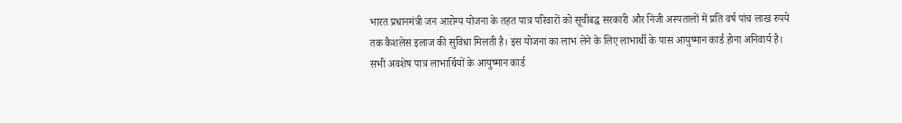भारत प्रधानमंत्री जन आरोग्य योजना के तहत पात्र परिवारों को सूचीबद्ध सरकारी और निजी अस्पतालों में प्रति वर्ष पांच लाख रुपये तक कैशलेस इलाज की सुविधा मिलती है। इस योजना का लाभ लेने के लिए लाभार्थी के पास आयुष्मान कार्ड होना अनिवार्य है।
सभी अवशेष पात्र लाभार्थियों के आयुष्मान कार्ड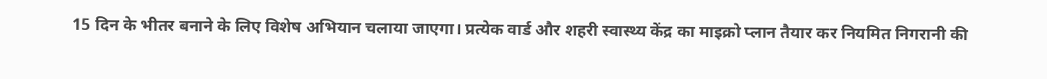15 दिन के भीतर बनाने के लिए विशेष अभियान चलाया जाएगा। प्रत्येक वार्ड और शहरी स्वास्थ्य केंद्र का माइक्रो प्लान तैयार कर नियमित निगरानी की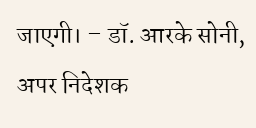जाएगी। – डॉ. आरके सोनी, अपर निदेशक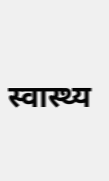स्वास्थ्य